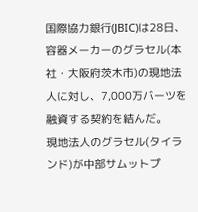国際協力銀行(JBIC)は28日、容器メーカーのグラセル(本社・大阪府茨木市)の現地法人に対し、7,000万バーツを融資する契約を結んだ。
現地法人のグラセル(タイランド)が中部サムットプ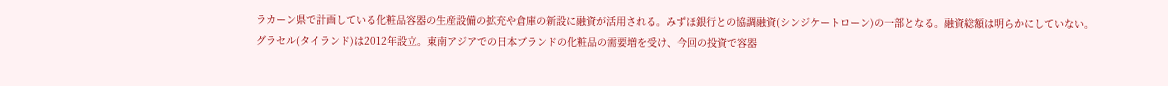ラカーン県で計画している化粧品容器の生産設備の拡充や倉庫の新設に融資が活用される。みずほ銀行との協調融資(シンジケートローン)の一部となる。融資総額は明らかにしていない。
グラセル(タイランド)は2012年設立。東南アジアでの日本ブランドの化粧品の需要増を受け、今回の投資で容器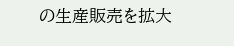の生産販売を拡大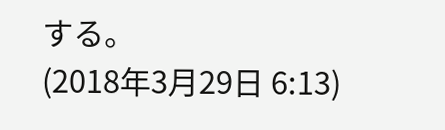する。
(2018年3月29日 6:13)